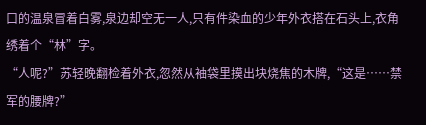口的温泉冒着白雾,泉边却空无一人,只有件染血的少年外衣搭在石头上,衣角绣着个“林”字。
“人呢?”苏轻晚翻检着外衣,忽然从袖袋里摸出块烧焦的木牌,“这是……禁军的腰牌?”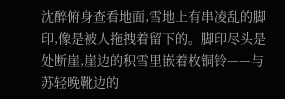沈醉俯身查看地面,雪地上有串凌乱的脚印,像是被人拖拽着留下的。脚印尽头是处断崖,崖边的积雪里嵌着枚铜铃——与苏轻晚靴边的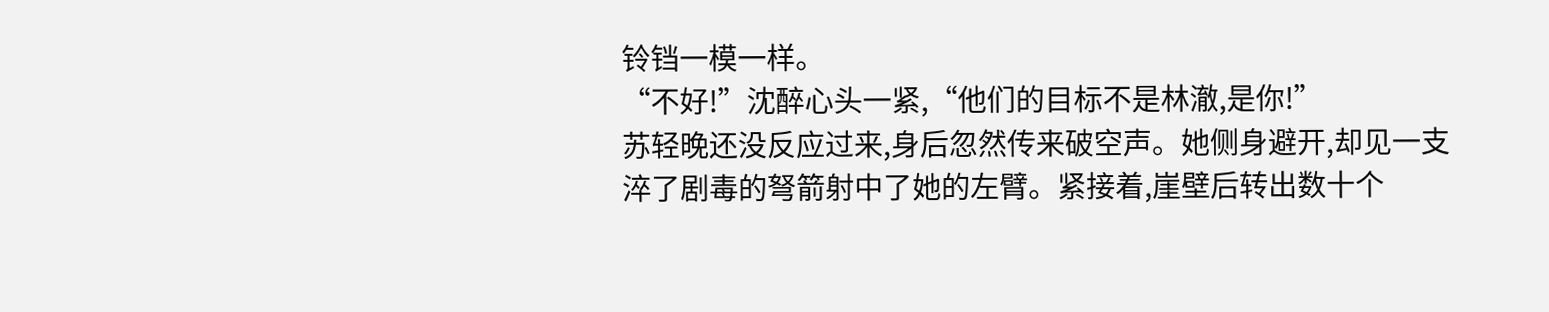铃铛一模一样。
“不好!”沈醉心头一紧,“他们的目标不是林澈,是你!”
苏轻晚还没反应过来,身后忽然传来破空声。她侧身避开,却见一支淬了剧毒的弩箭射中了她的左臂。紧接着,崖壁后转出数十个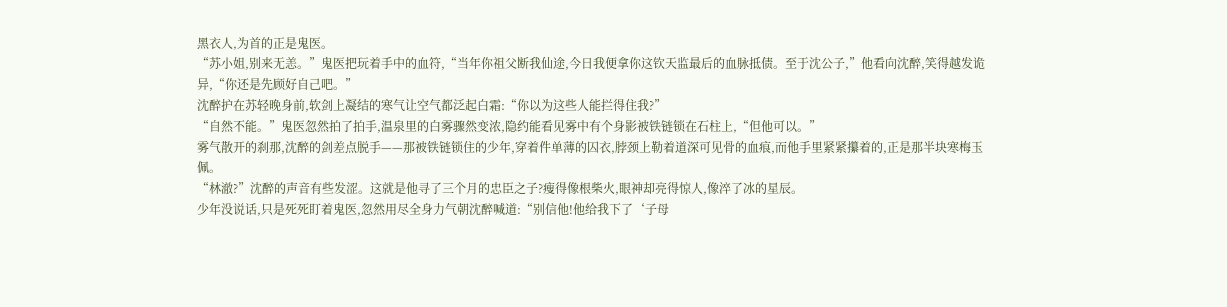黑衣人,为首的正是鬼医。
“苏小姐,别来无恙。”鬼医把玩着手中的血符,“当年你祖父断我仙途,今日我便拿你这钦天监最后的血脉抵债。至于沈公子,”他看向沈醉,笑得越发诡异,“你还是先顾好自己吧。”
沈醉护在苏轻晚身前,软剑上凝结的寒气让空气都泛起白霜:“你以为这些人能拦得住我?”
“自然不能。”鬼医忽然拍了拍手,温泉里的白雾骤然变浓,隐约能看见雾中有个身影被铁链锁在石柱上,“但他可以。”
雾气散开的刹那,沈醉的剑差点脱手——那被铁链锁住的少年,穿着件单薄的囚衣,脖颈上勒着道深可见骨的血痕,而他手里紧紧攥着的,正是那半块寒梅玉佩。
“林澈?”沈醉的声音有些发涩。这就是他寻了三个月的忠臣之子?瘦得像根柴火,眼神却亮得惊人,像淬了冰的星辰。
少年没说话,只是死死盯着鬼医,忽然用尽全身力气朝沈醉喊道:“别信他!他给我下了‘子母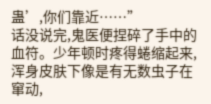蛊’,你们靠近……”
话没说完,鬼医便捏碎了手中的血符。少年顿时疼得蜷缩起来,浑身皮肤下像是有无数虫子在窜动,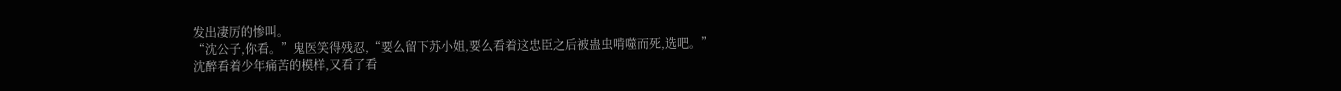发出凄厉的惨叫。
“沈公子,你看。”鬼医笑得残忍,“要么留下苏小姐,要么看着这忠臣之后被蛊虫啃噬而死,选吧。”
沈醉看着少年痛苦的模样,又看了看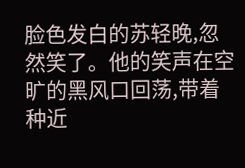脸色发白的苏轻晚,忽然笑了。他的笑声在空旷的黑风口回荡,带着种近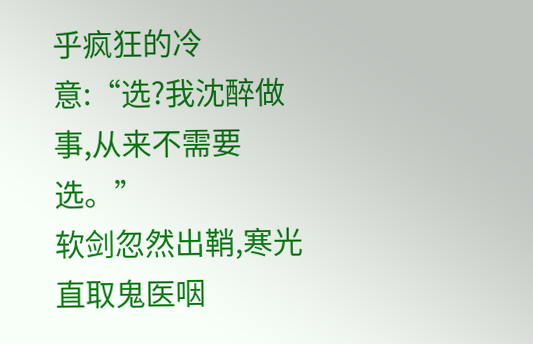乎疯狂的冷意:“选?我沈醉做事,从来不需要选。”
软剑忽然出鞘,寒光直取鬼医咽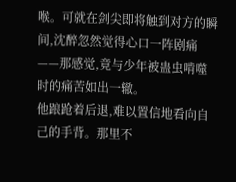喉。可就在剑尖即将触到对方的瞬间,沈醉忽然觉得心口一阵剧痛——那感觉,竟与少年被蛊虫啃噬时的痛苦如出一辙。
他踉跄着后退,难以置信地看向自己的手背。那里不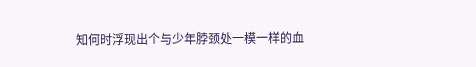知何时浮现出个与少年脖颈处一模一样的血